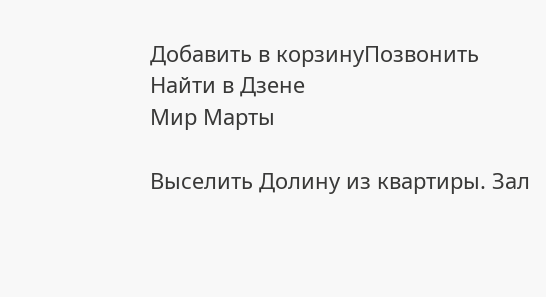Добавить в корзинуПозвонить
Найти в Дзене
Мир Марты

Выселить Долину из квартиры. Зал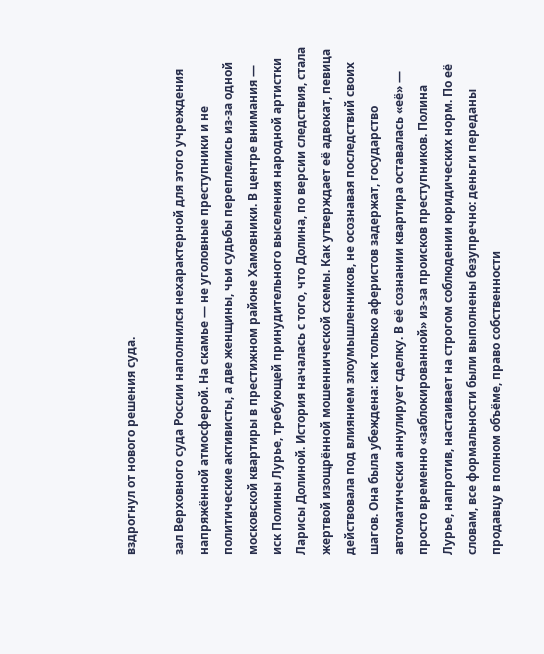вздрогнул от нового решения суда.

зал Верховного суда России наполнился нехарактерной для этого учреждения напряжённой атмосферой. На скамье — не уголовные преступники и не политические активисты, а две женщины, чьи судьбы переплелись из‑за одной московской квартиры в престижном районе Хамовники. В центре внимания — иск Полины Лурье, требующей принудительного выселения народной артистки Ларисы Долиной. История началась с того, что Долина, по версии следствия, стала жертвой изощрённой мошеннической схемы. Как утверждает её адвокат, певица действовала под влиянием злоумышленников, не осознавая последствий своих шагов. Она была убеждена: как только аферистов задержат, государство автоматически аннулирует сделку. В её сознании квартира оставалась «её» — просто временно «заблокированной» из‑за происков преступников. Полина Лурье, напротив, настаивает на строгом соблюдении юридических норм. По её словам, все формальности были выполнены безупречно: деньги переданы продавцу в полном объёме, право собственности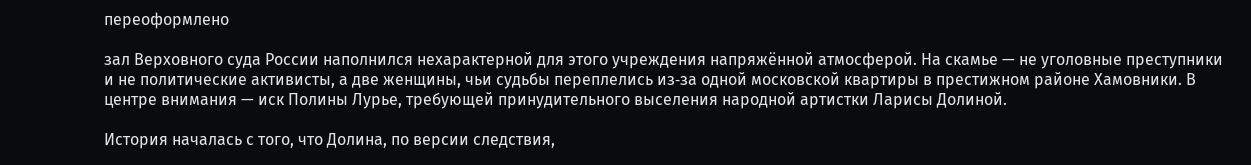переоформлено

зал Верховного суда России наполнился нехарактерной для этого учреждения напряжённой атмосферой. На скамье — не уголовные преступники и не политические активисты, а две женщины, чьи судьбы переплелись из‑за одной московской квартиры в престижном районе Хамовники. В центре внимания — иск Полины Лурье, требующей принудительного выселения народной артистки Ларисы Долиной.

История началась с того, что Долина, по версии следствия,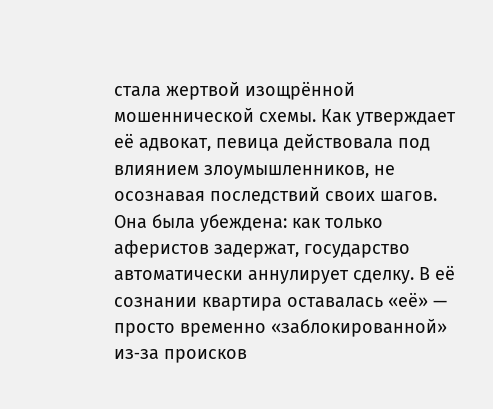стала жертвой изощрённой мошеннической схемы. Как утверждает её адвокат, певица действовала под влиянием злоумышленников, не осознавая последствий своих шагов. Она была убеждена: как только аферистов задержат, государство автоматически аннулирует сделку. В её сознании квартира оставалась «её» — просто временно «заблокированной» из‑за происков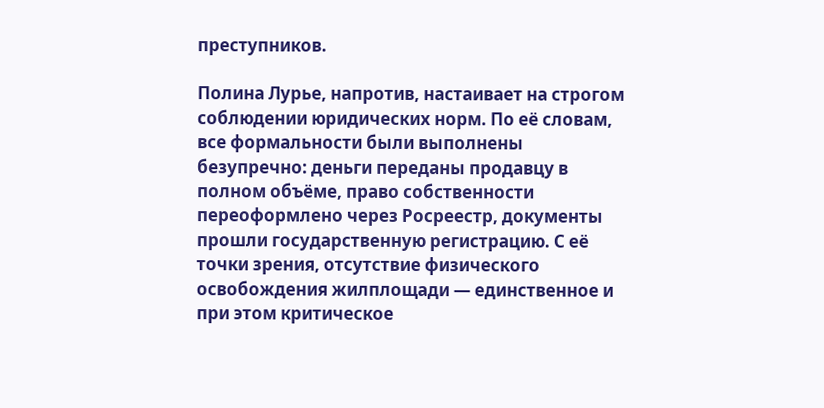преступников.

Полина Лурье, напротив, настаивает на строгом соблюдении юридических норм. По её словам, все формальности были выполнены безупречно: деньги переданы продавцу в полном объёме, право собственности переоформлено через Росреестр, документы прошли государственную регистрацию. С её точки зрения, отсутствие физического освобождения жилплощади — единственное и при этом критическое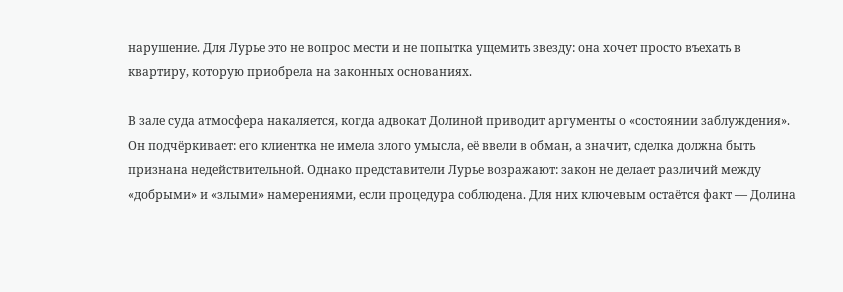нарушение. Для Лурье это не вопрос мести и не попытка ущемить звезду: она хочет просто въехать в квартиру, которую приобрела на законных основаниях.

В зале суда атмосфера накаляется, когда адвокат Долиной приводит аргументы о «состоянии заблуждения». Он подчёркивает: его клиентка не имела злого умысла, её ввели в обман, а значит, сделка должна быть признана недействительной. Однако представители Лурье возражают: закон не делает различий между «добрыми» и «злыми» намерениями, если процедура соблюдена. Для них ключевым остаётся факт — Долина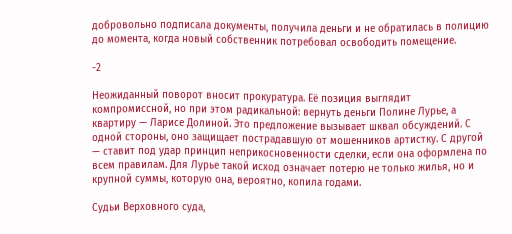добровольно подписала документы, получила деньги и не обратилась в полицию до момента, когда новый собственник потребовал освободить помещение.

-2

Неожиданный поворот вносит прокуратура. Её позиция выглядит компромиссной, но при этом радикальной: вернуть деньги Полине Лурье, а квартиру — Ларисе Долиной. Это предложение вызывает шквал обсуждений. С одной стороны, оно защищает пострадавшую от мошенников артистку. С другой — ставит под удар принцип неприкосновенности сделки, если она оформлена по всем правилам. Для Лурье такой исход означает потерю не только жилья, но и крупной суммы, которую она, вероятно, копила годами.

Судьи Верховного суда,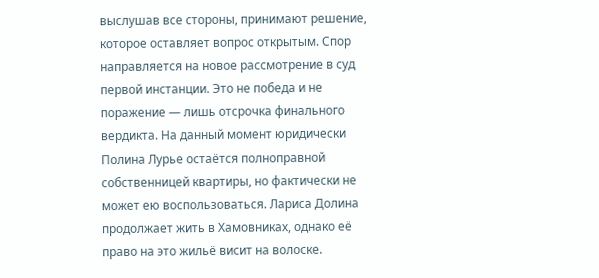выслушав все стороны, принимают решение, которое оставляет вопрос открытым. Спор направляется на новое рассмотрение в суд первой инстанции. Это не победа и не поражение — лишь отсрочка финального вердикта. На данный момент юридически Полина Лурье остаётся полноправной собственницей квартиры, но фактически не может ею воспользоваться. Лариса Долина продолжает жить в Хамовниках, однако её право на это жильё висит на волоске.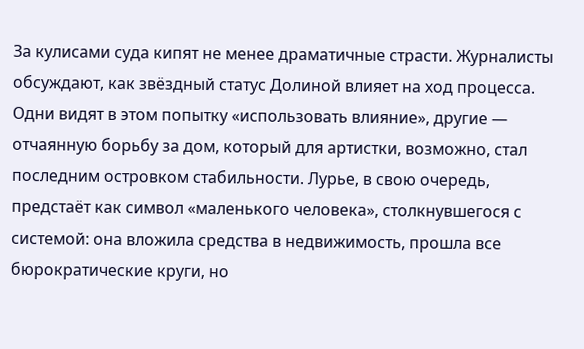За кулисами суда кипят не менее драматичные страсти. Журналисты обсуждают, как звёздный статус Долиной влияет на ход процесса. Одни видят в этом попытку «использовать влияние», другие — отчаянную борьбу за дом, который для артистки, возможно, стал последним островком стабильности. Лурье, в свою очередь, предстаёт как символ «маленького человека», столкнувшегося с системой: она вложила средства в недвижимость, прошла все бюрократические круги, но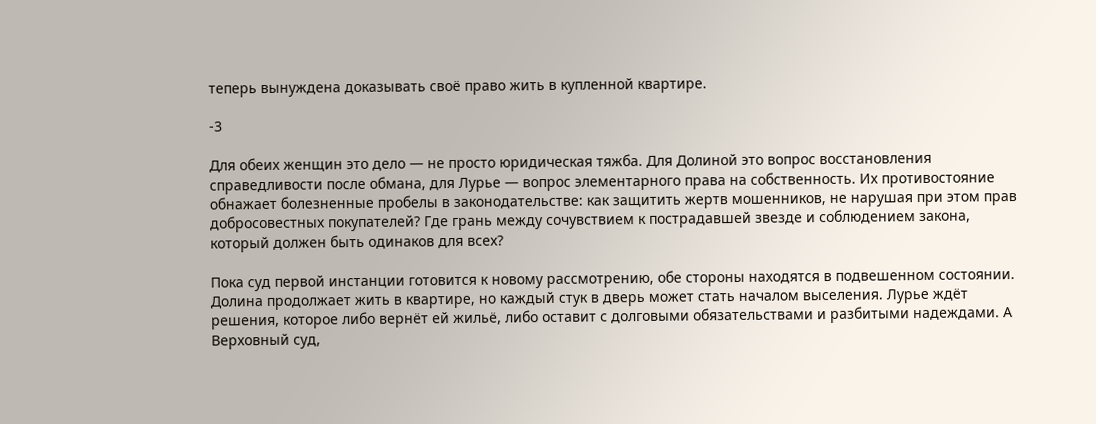теперь вынуждена доказывать своё право жить в купленной квартире.

-3

Для обеих женщин это дело — не просто юридическая тяжба. Для Долиной это вопрос восстановления справедливости после обмана, для Лурье — вопрос элементарного права на собственность. Их противостояние обнажает болезненные пробелы в законодательстве: как защитить жертв мошенников, не нарушая при этом прав добросовестных покупателей? Где грань между сочувствием к пострадавшей звезде и соблюдением закона, который должен быть одинаков для всех?

Пока суд первой инстанции готовится к новому рассмотрению, обе стороны находятся в подвешенном состоянии. Долина продолжает жить в квартире, но каждый стук в дверь может стать началом выселения. Лурье ждёт решения, которое либо вернёт ей жильё, либо оставит с долговыми обязательствами и разбитыми надеждами. А Верховный суд,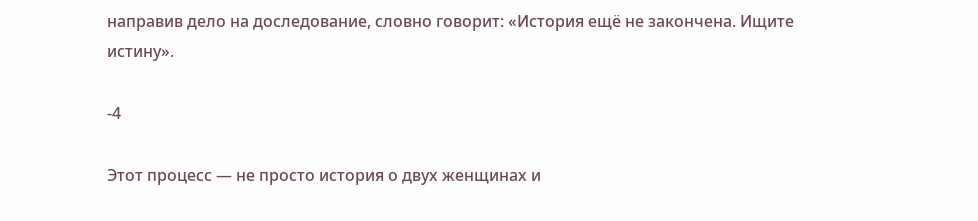направив дело на доследование, словно говорит: «История ещё не закончена. Ищите истину».

-4

Этот процесс — не просто история о двух женщинах и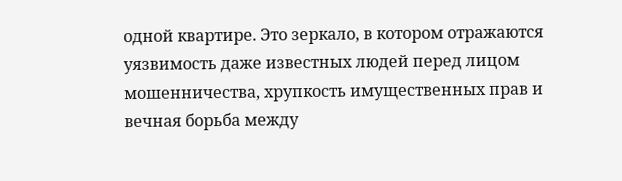одной квартире. Это зеркало, в котором отражаются уязвимость даже известных людей перед лицом мошенничества, хрупкость имущественных прав и вечная борьба между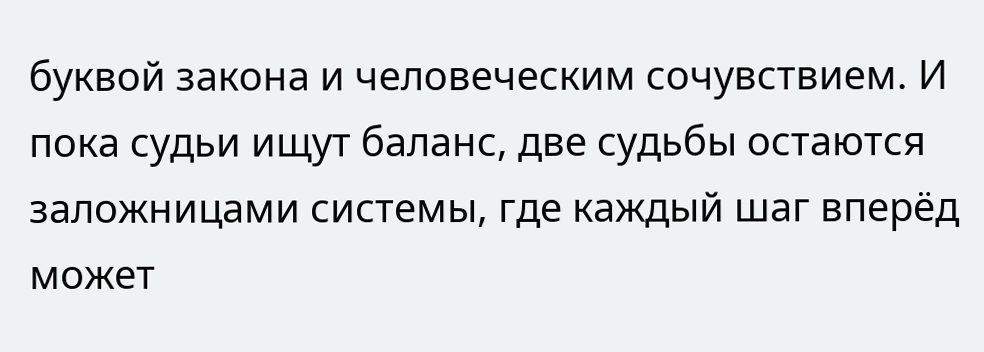буквой закона и человеческим сочувствием. И пока судьи ищут баланс, две судьбы остаются заложницами системы, где каждый шаг вперёд может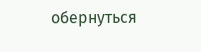обернуться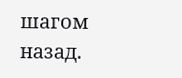шагом назад.